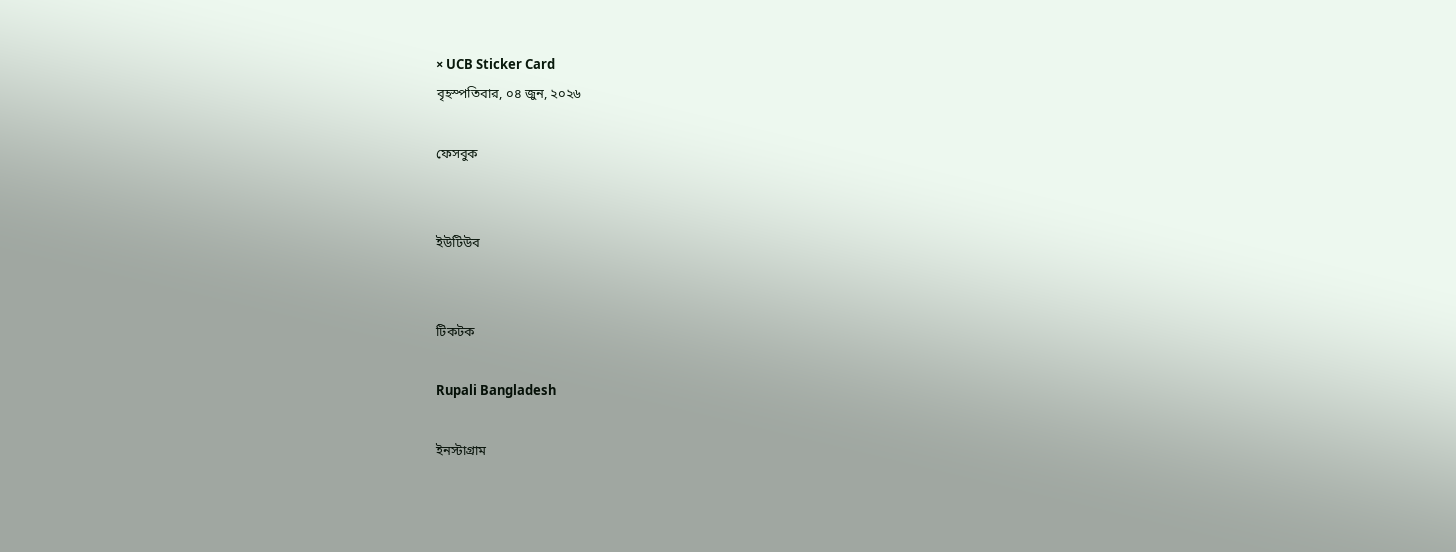× UCB Sticker Card
বৃহস্পতিবার, ০৪ জুন, ২০২৬

ফেসবুক


ইউটিউব


টিকটক

Rupali Bangladesh

ইনস্টাগ্রাম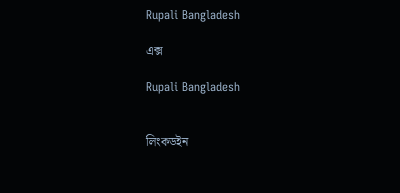Rupali Bangladesh

এক্স

Rupali Bangladesh


লিংকডইন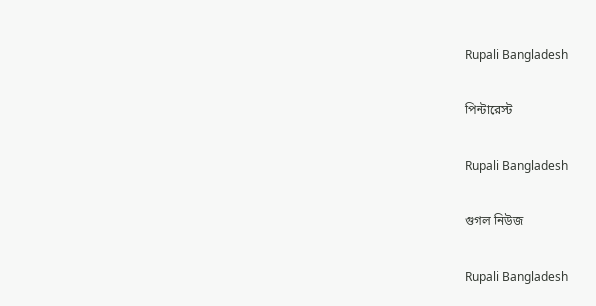Rupali Bangladesh

পিন্টারেস্ট

Rupali Bangladesh

গুগল নিউজ

Rupali Bangladesh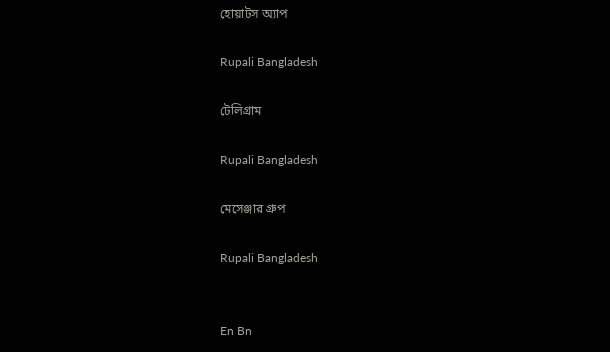হোয়াটস অ্যাপ

Rupali Bangladesh

টেলিগ্রাম

Rupali Bangladesh

মেসেঞ্জার গ্রুপ

Rupali Bangladesh


En Bn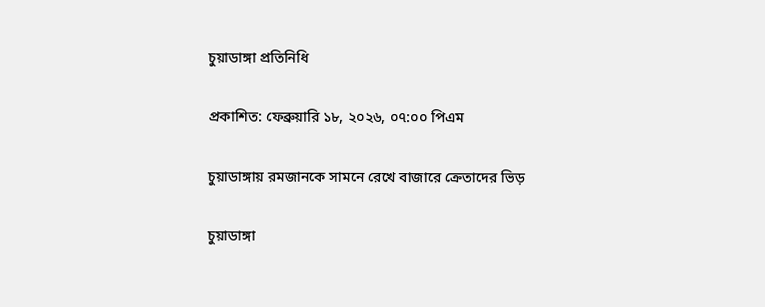চুয়াডাঙ্গা প্রতিনিধি

প্রকাশিত: ফেব্রুয়ারি ১৮, ২০২৬, ০৭:০০ পিএম

চুয়াডাঙ্গায় রমজানকে সামনে রেখে বাজারে ক্রেতাদের ভিড়

চুয়াডাঙ্গা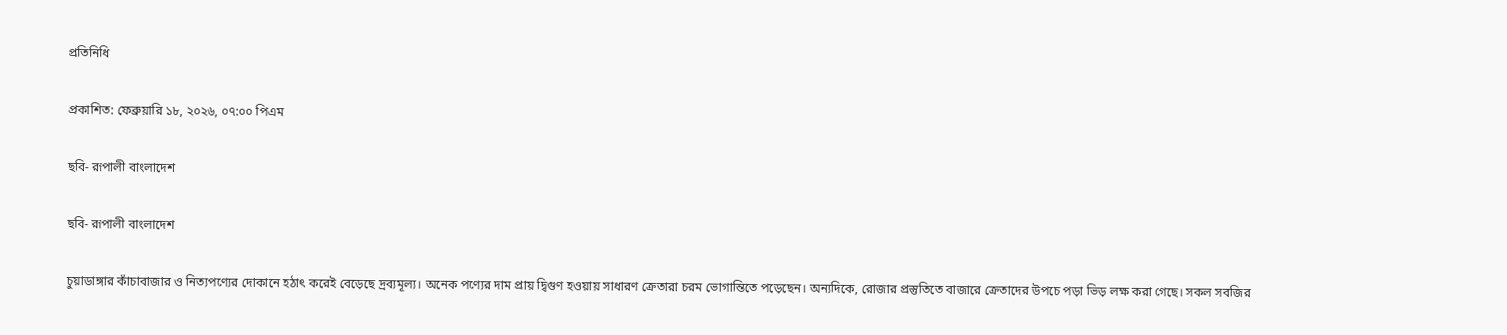প্রতিনিধি

প্রকাশিত: ফেব্রুয়ারি ১৮, ২০২৬, ০৭:০০ পিএম

ছবি- রূপালী বাংলাদেশ

ছবি- রূপালী বাংলাদেশ

চুয়াডাঙ্গার কাঁচাবাজার ও নিত্যপণ্যের দোকানে হঠাৎ করেই বেড়েছে দ্রব্যমূল্য। অনেক পণ্যের দাম প্রায় দ্বিগুণ হওয়ায় সাধারণ ক্রেতারা চরম ভোগান্তিতে পড়েছেন। অন্যদিকে, রোজার প্রস্তুতিতে বাজারে ক্রেতাদের উপচে পড়া ভিড় লক্ষ করা গেছে। সকল সবজির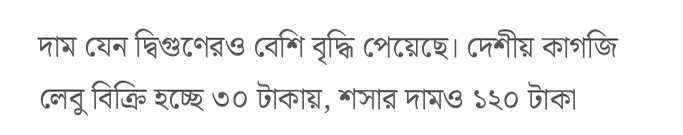দাম যেন দ্বিগুণেরও বেশি বৃদ্ধি পেয়েছে। দেশীয় কাগজি লেবু বিক্রি হচ্ছে ৩০ টাকায়, শসার দামও ১২০ টাকা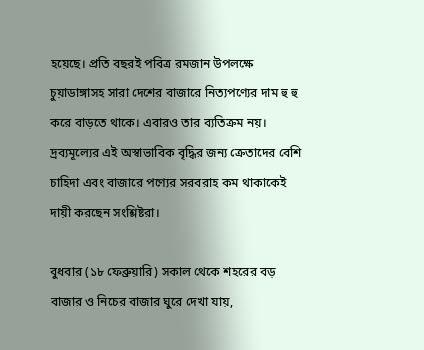হয়েছে। প্রতি বছরই পবিত্র রমজান উপলক্ষে চুয়াডাঙ্গাসহ সারা দেশের বাজারে নিত্যপণ্যের দাম হু হু করে বাড়তে থাকে। এবারও তার ব্যতিক্রম নয়। দ্রব্যমূল্যের এই অস্বাভাবিক বৃদ্ধির জন্য ক্রেতাদের বেশি চাহিদা এবং বাজারে পণ্যের সরবরাহ কম থাকাকেই দায়ী করছেন সংশ্লিষ্টরা।

বুধবার (১৮ ফেব্রুয়ারি) সকাল থেকে শহরের বড় বাজার ও নিচের বাজার ঘুরে দেখা যায়,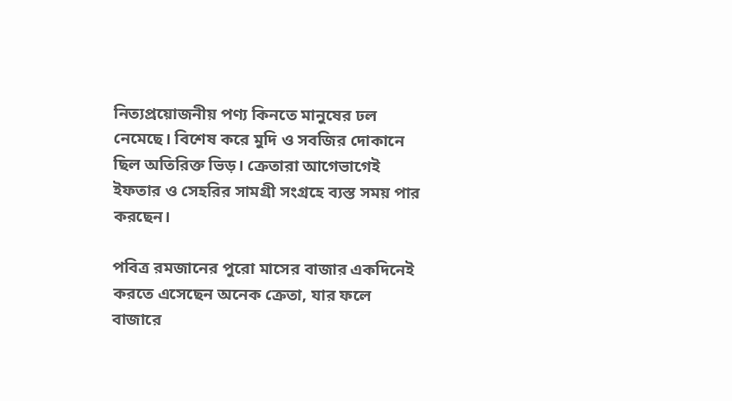নিত্যপ্রয়োজনীয় পণ্য কিনতে মানুষের ঢল নেমেছে। বিশেষ করে মুদি ও সবজির দোকানে ছিল অতিরিক্ত ভিড়। ক্রেতারা আগেভাগেই ইফতার ও সেহরির সামগ্রী সংগ্রহে ব্যস্ত সময় পার করছেন।

পবিত্র রমজানের পুরো মাসের বাজার একদিনেই করতে এসেছেন অনেক ক্রেতা, যার ফলে বাজারে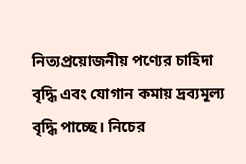নিত্যপ্রয়োজনীয় পণ্যের চাহিদা বৃদ্ধি এবং যোগান কমায় দ্রব্যমূল্য বৃদ্ধি পাচ্ছে। নিচের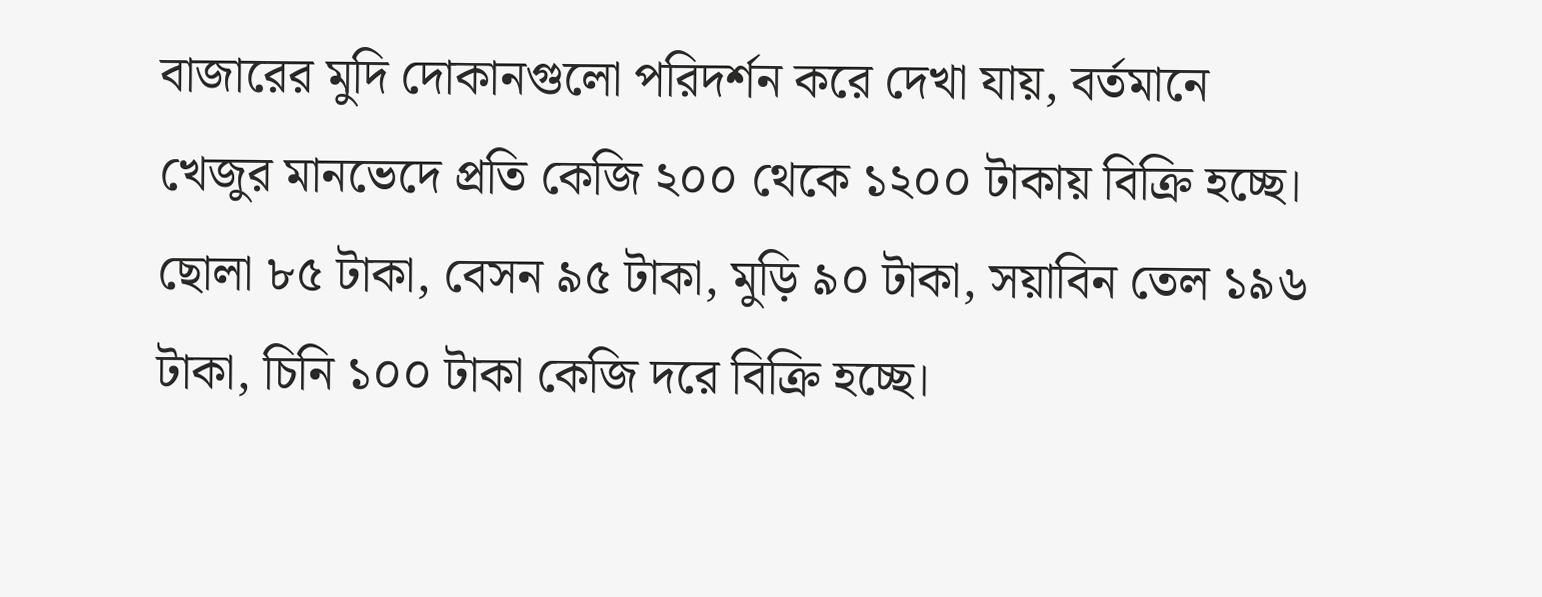বাজারের মুদি দোকানগুলো পরিদর্শন করে দেখা যায়, বর্তমানে খেজুর মানভেদে প্রতি কেজি ২০০ থেকে ১২০০ টাকায় বিক্রি হচ্ছে। ছোলা ৮৫ টাকা, বেসন ৯৫ টাকা, মুড়ি ৯০ টাকা, সয়াবিন তেল ১৯৬ টাকা, চিনি ১০০ টাকা কেজি দরে বিক্রি হচ্ছে।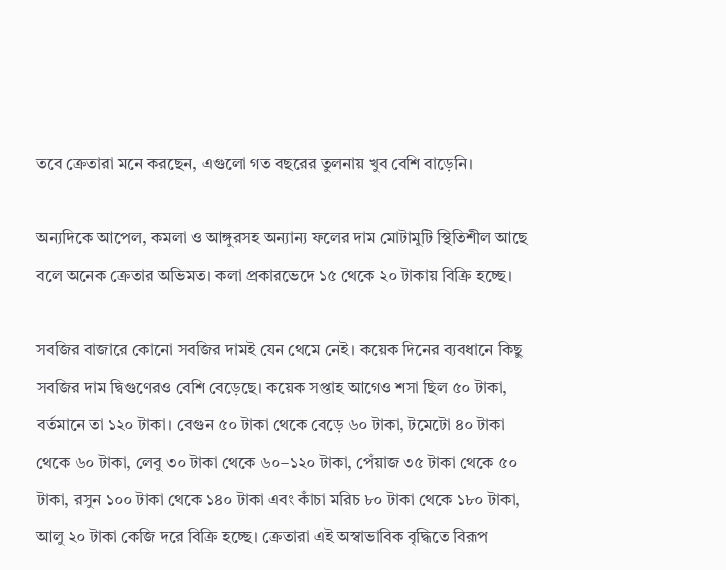তবে ক্রেতারা মনে করছেন, এগুলো গত বছরের তুলনায় খুব বেশি বাড়েনি।

অন্যদিকে আপেল, কমলা ও আঙ্গুরসহ অন্যান্য ফলের দাম মোটামুটি স্থিতিশীল আছে বলে অনেক ক্রেতার অভিমত। কলা প্রকারভেদে ১৫ থেকে ২০ টাকায় বিক্রি হচ্ছে।

সবজির বাজারে কোনো সবজির দামই যেন থেমে নেই। কয়েক দিনের ব্যবধানে কিছু সবজির দাম দ্বিগুণেরও বেশি বেড়েছে। কয়েক সপ্তাহ আগেও শসা ছিল ৫০ টাকা, বর্তমানে তা ১২০ টাকা। বেগুন ৫০ টাকা থেকে বেড়ে ৬০ টাকা, টমেটো ৪০ টাকা থেকে ৬০ টাকা, লেবু ৩০ টাকা থেকে ৬০–১২০ টাকা, পেঁয়াজ ৩৫ টাকা থেকে ৫০ টাকা, রসুন ১০০ টাকা থেকে ১৪০ টাকা এবং কাঁচা মরিচ ৮০ টাকা থেকে ১৮০ টাকা, আলু ২০ টাকা কেজি দরে বিক্রি হচ্ছে। ক্রেতারা এই অস্বাভাবিক বৃদ্ধিতে বিরূপ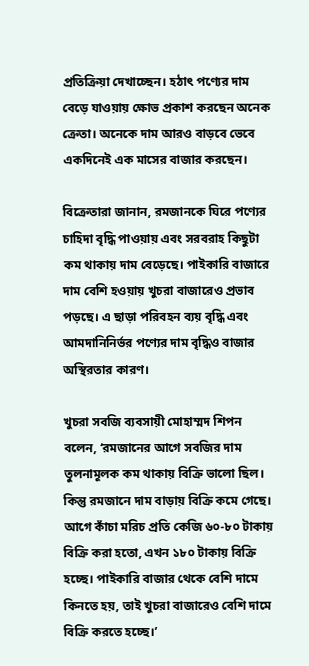প্রতিক্রিয়া দেখাচ্ছেন। হঠাৎ পণ্যের দাম বেড়ে যাওয়ায় ক্ষোভ প্রকাশ করছেন অনেক ক্রেতা। অনেকে দাম আরও বাড়বে ভেবে একদিনেই এক মাসের বাজার করছেন।

বিক্রেতারা জানান, রমজানকে ঘিরে পণ্যের চাহিদা বৃদ্ধি পাওয়ায় এবং সরবরাহ কিছুটা কম থাকায় দাম বেড়েছে। পাইকারি বাজারে দাম বেশি হওয়ায় খুচরা বাজারেও প্রভাব পড়ছে। এ ছাড়া পরিবহন ব্যয় বৃদ্ধি এবং আমদানিনির্ভর পণ্যের দাম বৃদ্ধিও বাজার অস্থিরতার কারণ।

খুচরা সবজি ব্যবসায়ী মোহাম্মদ শিপন বলেন, ‘রমজানের আগে সবজির দাম তুলনামূলক কম থাকায় বিক্রি ভালো ছিল। কিন্তু রমজানে দাম বাড়ায় বিক্রি কমে গেছে। আগে কাঁচা মরিচ প্রতি কেজি ৬০-৮০ টাকায় বিক্রি করা হতো, এখন ১৮০ টাকায় বিক্রি হচ্ছে। পাইকারি বাজার থেকে বেশি দামে কিনতে হয়, তাই খুচরা বাজারেও বেশি দামে বিক্রি করতে হচ্ছে।’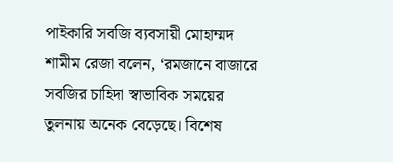পাইকারি সবজি ব্যবসায়ী মোহাম্মদ শামীম রেজা বলেন, ‘রমজানে বাজারে সবজির চাহিদা স্বাভাবিক সময়ের তুলনায় অনেক বেড়েছে। বিশেষ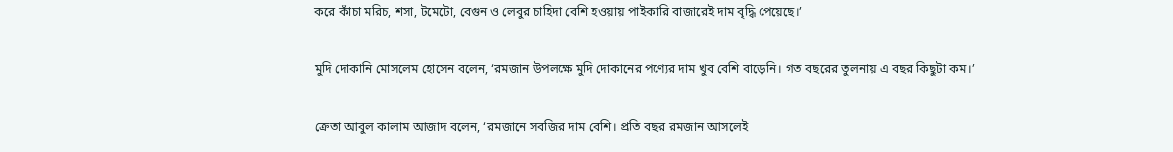করে কাঁচা মরিচ, শসা, টমেটো, বেগুন ও লেবুর চাহিদা বেশি হওয়ায় পাইকারি বাজারেই দাম বৃদ্ধি পেয়েছে।’

মুদি দোকানি মোসলেম হোসেন বলেন, ‘রমজান উপলক্ষে মুদি দোকানের পণ্যের দাম খুব বেশি বাড়েনি। গত বছরের তুলনায় এ বছর কিছুটা কম।’

ক্রেতা আবুল কালাম আজাদ বলেন, ‘রমজানে সবজির দাম বেশি। প্রতি বছর রমজান আসলেই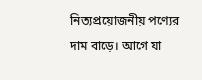নিত্যপ্রয়োজনীয় পণ্যের দাম বাড়ে। আগে যা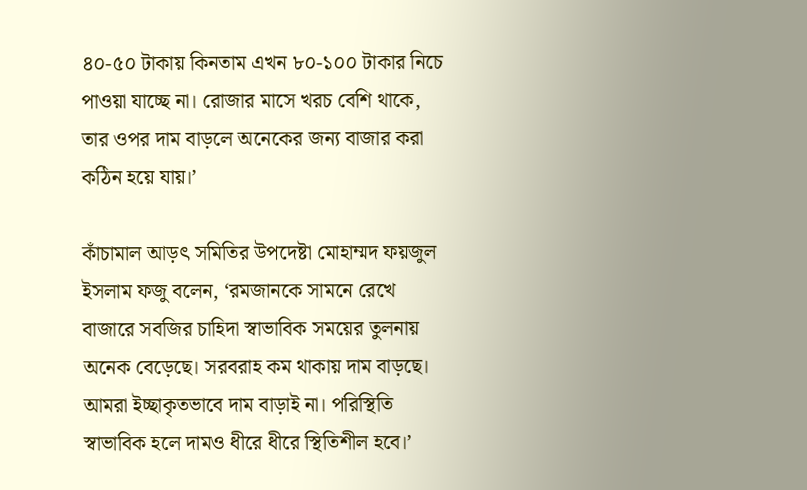৪০-৫০ টাকায় কিনতাম এখন ৮০-১০০ টাকার নিচে পাওয়া যাচ্ছে না। রোজার মাসে খরচ বেশি থাকে, তার ওপর দাম বাড়লে অনেকের জন্য বাজার করা কঠিন হয়ে যায়।’

কাঁচামাল আড়ৎ সমিতির উপদেষ্টা মোহাম্মদ ফয়জুল ইসলাম ফজু বলেন, ‘রমজানকে সামনে রেখে বাজারে সবজির চাহিদা স্বাভাবিক সময়ের তুলনায় অনেক বেড়েছে। সরবরাহ কম থাকায় দাম বাড়ছে। আমরা ইচ্ছাকৃতভাবে দাম বাড়াই না। পরিস্থিতি স্বাভাবিক হলে দামও ধীরে ধীরে স্থিতিশীল হবে।’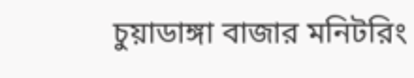চুয়াডাঙ্গা বাজার মনিটরিং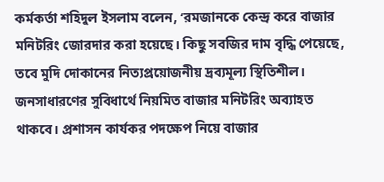কর্মকর্তা শহিদুল ইসলাম বলেন, ‘রমজানকে কেন্দ্র করে বাজার মনিটরিং জোরদার করা হয়েছে। কিছু সবজির দাম বৃদ্ধি পেয়েছে, তবে মুদি দোকানের নিত্যপ্রয়োজনীয় দ্রব্যমূল্য স্থিতিশীল। জনসাধারণের সুবিধার্থে নিয়মিত বাজার মনিটরিং অব্যাহত থাকবে। প্রশাসন কার্যকর পদক্ষেপ নিয়ে বাজার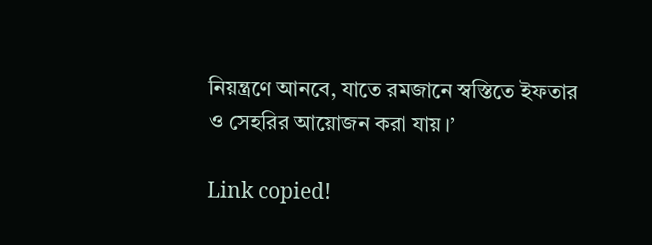নিয়ন্ত্রণে আনবে, যাতে রমজানে স্বস্তিতে ইফতার ও সেহরির আয়োজন করা যায়।’

Link copied!